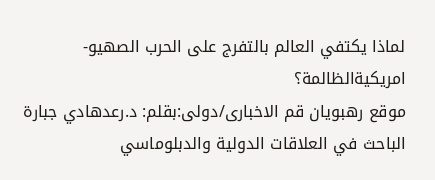لماذا يكتفي العالم بالتفرج على الحرب الصهيو-امريكيةالظالمة؟
موقع رهبویان قم الاخباری/دولی:بقلم: د.رعدهادي جبارة الباحث في العلاقات الدولية والدبلوماسي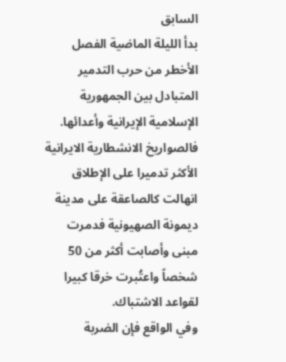السابق
بدأ الليلة الماضية الفصل الأخطر من حرب التدمير المتبادل بين الجمهورية الإسلامية الإيرانية وأعدائها.
فالصواريخ الانشطارية الايرانية الأكثر تدميرا على الإطلاق انهالت كالصاعقة على مدينة ديمونة الصهيونية فدمرت مبنى وأصابت أكثر من 50 شخصاً واعتُبرت خرقا كبيرا لقواعد الاشتباك.
وفي الواقع فإن الضربة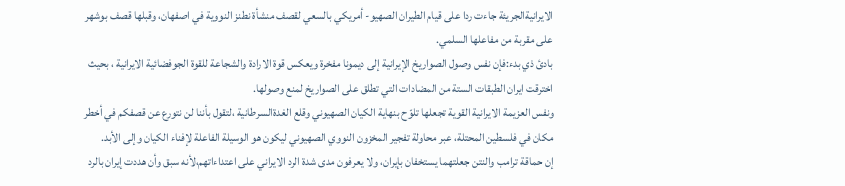الايرانيةالجريئة جاءت ردا على قيام الطيران الصهيو- أمريكي بالسعي لقصف منشأة نطنز النووية في اصفهان، وقبلها قصف بوشهر على مقربة من مفاعلها السلمي.
بادئ ذي بدء:فإن نفس وصول الصواريخ الإيرانية إلى ديمونا مفخرة ويعكس قوة الارادة والشجاعة للقوة الجوفضائية الايرانية ، بحيث اخترقت ايران الطبقات الستة من المضادات التي تطلق على الصواريخ لمنع وصولها.
ونفس العزيمة الايرانية القوية تجعلها تلوّح بنهاية الكيان الصهيوني وقلع الغدةالسرطانية ،لتقول بأننا لن نتورع عن قصفكم في أخطر مكان في فلسطين المحتلة، عبر محاولة تفجير المخزون النووي الصهيوني ليكون هو الوسيلة الفاعلة لإفناء الكيان وإلى الأبد.
إن حماقة ترامب والنتن جعلتهما يستخفان بإيران، ولا يعرفون مدى شدة الرد الايراني على اعتداءاتهم،لأنه سبق وأن هددت إيران بالرد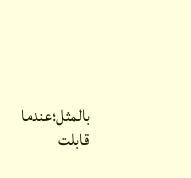بالمثل؛عندما قابلت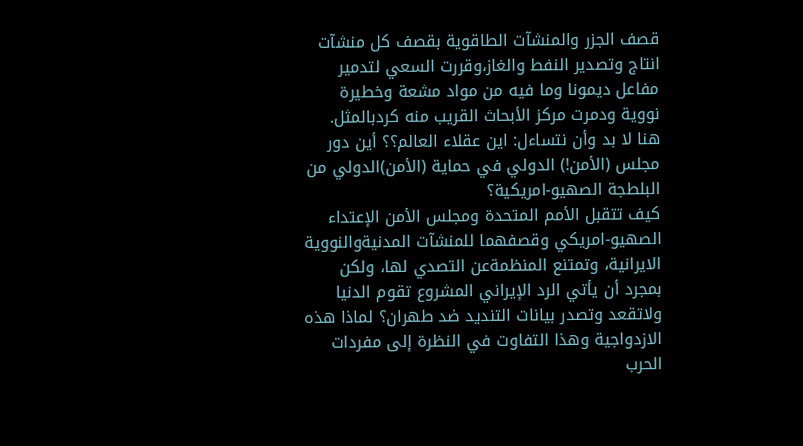قصف الجزر والمنشآت الطاقوية بقصف كل منشآت انتاج وتصدير النفط والغاز،وقررت السعي لتدمير مفاعل ديمونا وما فيه من مواد مشعة وخطيرة نووية ودمرت مركز الأبحاث القريب منه كردبالمثل.
هنا لا بد وأن نتساءل: اين عقلاء العالم؟؟ أين دور مجلس (الأمن!) الدولي في حماية (الأمن)الدولي من البلطجة الصهيو-امريكية؟
كيف تتقبل الأمم المتحدة ومجلس الأمن الإعتداء الصهيو-امريكي وقصفهما للمنشآت المدنيةوالنووية الايرانية، وتمتنع المنظمةعن التصدي لها، ولكن بمجرد أن يأتي الرد الإيراني المشروع تقوم الدنيا ولاتقعد وتصدر بيانات التنديد ضد طهران؟ لماذا هذه الازدواجية وهذا التفاوت في النظرة إلى مفردات الحرب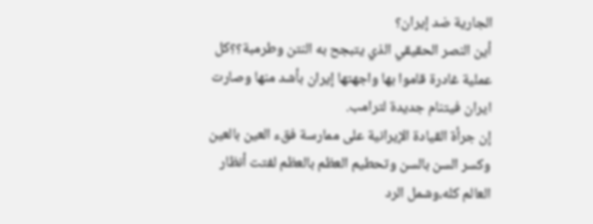الجارية ضد إيران؟
أين النصر الحقيقي الذي يتبجح به النتن وطرمبة؟؟كل عملية غادرة قاموا بها واجهتها إيران بأشد منها وصارت ايران فيتنام جديدة لترامب.
إن جرأة القيادة الإيرانية على ممارسة فقء العين بالعين وكسر السن بالسن وتحطيم العظم بالعظم لفتت أنظار العالم كله،وشمل الرد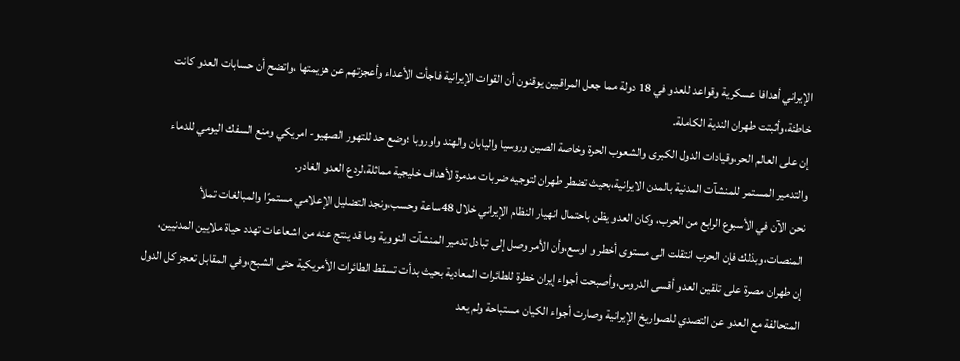الإيراني أهدافا عسكرية وقواعد للعدو في 18 دولة مما جعل المراقبين يوقنون أن القوات الإيرانية فاجأت الأعداء وأعجزتهم عن هزيمتها ،واتضح أن حسابات العدو كانت خاطئة،وأثبتت طهران الندية الكاملة.
إن على العالم الحر،وقيادات الدول الكبرى والشعوب الحرة وخاصة الصين وروسيا واليابان والهند واوروبا ؛وضع حد للتهور الصهيو- امريكي ومنع السفك اليومي للدماء والتدمير المستمر للمنشآت المدنية بالمدن الايرانية،بحيث تضطر طهران لتوجيه ضربات مدمرة لأهداف خليجية مماثلة،لردع العدو الغادر.
نحن الآن في الأسبوع الرابع من الحرب، وكان العدو يظن باحتمال انهيار النظام الإيراني خلال 48ساعة وحسب،ونجد التضليل الإعلامي مستمرًا والمبالغات تملأ المنصات،وبذلك فإن الحرب انتقلت الى مستوى أخطر و اوسع،وأن الأمر وصل إلى تبادل تدمير المنشآت النووية وما قد ينتج عنه من اشعاعات تهدد حياة ملايين المدنيين،
إن طهران مصرة على تلقين العدو أقسى الدروس،وأصبحت أجواء إيران خطرة للطائرات المعادية بحيث بدأت تسقط الطائرات الأمريكية حتى الشبح،وفي المقابل تعجز كل الدول المتحالفة مع العدو عن التصدي للصواريخ الإيرانية وصارت أجواء الكيان مستباحة ولم يعد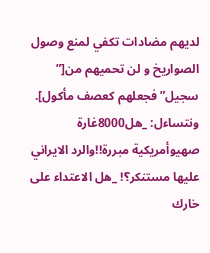لديهم مضادات تكفي لمنع وصول الصواريخ و لن تحميهم من[” سجيل” فجعلهم كعصف مأكول].
ونتساءل: _هل8000غارة صهيوأمريكية مبررة!!والرد الايراني عليها مستنكر؟! _هل الاعتداء على خارك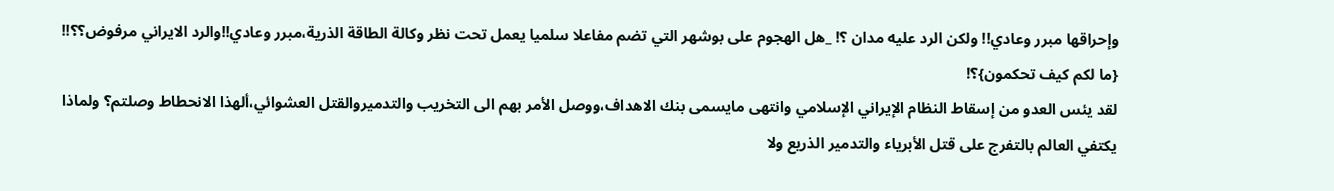وإحراقها مبرر وعادي!! ولكن الرد عليه مدان ؟! _هل الهجوم على بوشهر التي تضم مفاعلا سلميا يعمل تحت نظر وكالة الطاقة الذرية،مبرر وعادي!!والرد الايراني مرفوض؟؟!! {ما لكم كيف تحكمون}؟!
لقد يئس العدو من إسقاط النظام الإيراني الإسلامي وانتهى مايسمى بنك الاهداف،ووصل الأمر بهم الى التخريب والتدميروالقتل العشوائي،ألهذا الانحطاط وصلتم؟ ولماذا يكتفي العالم بالتفرج على قتل الأبرياء والتدمير الذريع ولا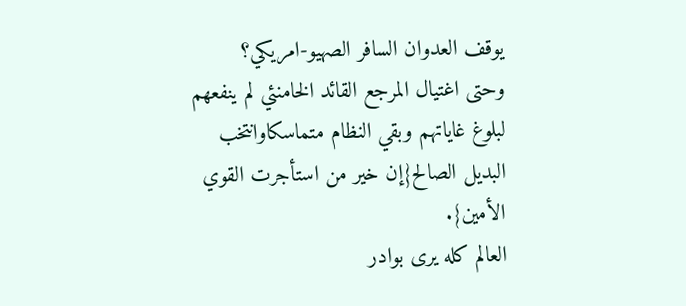يوقف العدوان السافر الصهيو-امريكي؟
وحتى اغتيال المرجع القائد الخامنئي لم ينفعهم لبلوغ غاياتهم وبقي النظام متماسكاوانتخب البديل الصالح{إن خير من استأجرت القوي الأمين}.
العالم كله يرى بوادر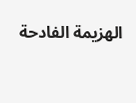الهزيمة الفادحة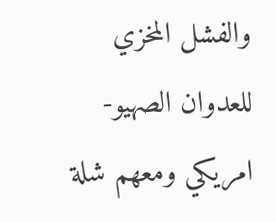والفشل المخزي للعدوان الصهيو-امريكي ومعهم شلة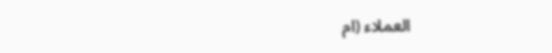العملاء (ام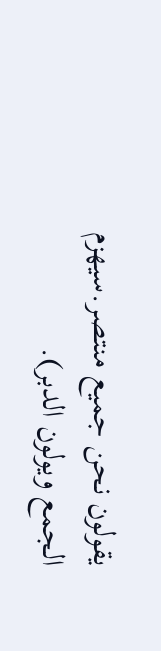يقولون نحن جميع منتصر.سيهزم الجمع ويولون الدبر).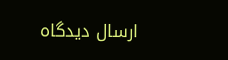ارسال دیدگاه